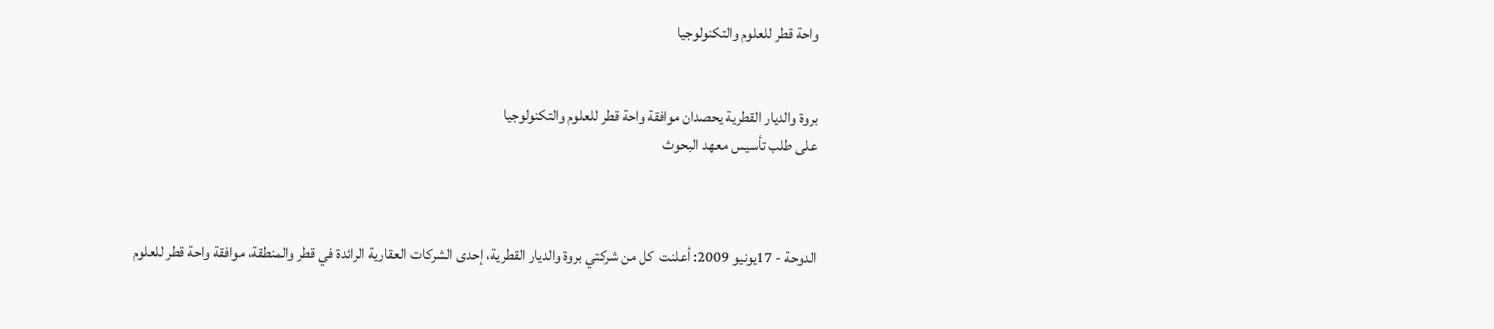واحة قطر للعلوم والتكنولوجيا


بروة والديار القطرية يحصدان موافقة واحة قطر للعلوم والتكنولوجيا
على طلب تأسيس معهد البحوث



الدوحة - 17يونيو 2009: أعلنت  كل من شركتي بروة والديار القطرية، إحدى الشركات العقارية الرائدة في قطر والمنطقة، موافقة واحة قطر للعلوم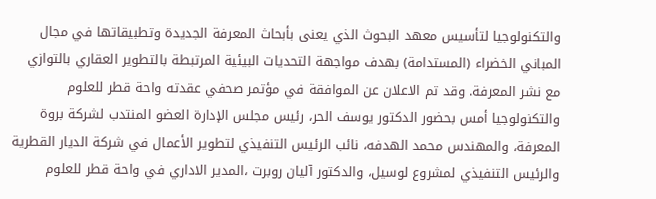والتكنولوجيا لتأسيس معهد البحوث الذي يعنى بأبحاث المعرفة الجديدة وتطبيقاتها في مجال المباني الخضراء (المستدامة) بهدف مواجهة التحديات البيئية المرتبطة بالتطوير العقاري بالتوازي مع نشر المعرفة. وقد تم الاعلان عن الموافقة في مؤتمر صحفي عقدته واحة قطر للعلوم والتكنولوجيا أمس بحضور الدكتور يوسف الحر، رئيس مجلس الإدارة العضو المنتدب لشركة بروة المعرفة، والمهندس محمد الهدفه، نائب الرئيس التنفيذي لتطوير الأعمال في شركة الديار القطرية والرئيس التنفيذي لمشروع لوسيل، والدكتور آليان روبرت ،المدير الاداري في واحة قطر للعلوم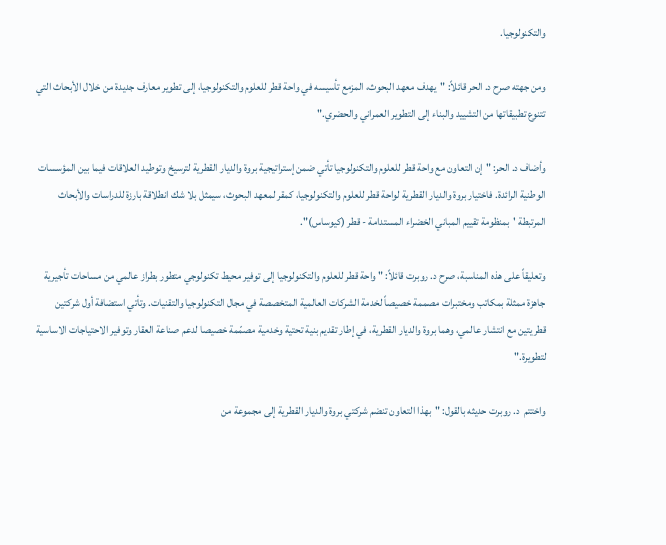والتكنولوجيا.

ومن جهته صرح د. الحر قائلاً: "يهدف معهد البحوث، المزمع تأسيسه في واحة قطر للعلوم والتكنولوجيا، إلى تطوير معارف جديدة من خلال الأبحاث التي تتنوع تطبيقاتها من التشييد والبناء إلى التطوير العمراني والحضري."

وأضاف د. الحر: "إن التعاون مع واحة قطر للعلوم والتكنولوجيا تأتي ضمن إستراتيجية بروة والديار القطرية لترسيخ وتوطيد العلاقات فيما بين المؤسسات الوطنية الرائدة. فاختيار بروة والديار القطرية لواحة قطر للعلوم والتكنولوجيا، كمقر لمعهد البحوث، سيمثل بلا شك انطلاقة بارزة للدراسات والأبحاث المرتبطة 'بمنظومة تقييم المباني الخضراء المستدامة - قطر (كيوساس)".

وتعليقاً على هذه المناسبة، صرح د. روبرت قائلاً: " واحة قطر للعلوم والتكنولوجيا إلى توفير محيط تكنولوجي متطور بطراز عالمي من مساحات تأجيرية جاهزة ممثلة بمكاتب ومختبرات مصممة خصيصاً لخدمة الشركات العالمية المتخصصة في مجال التكنولوجيا والتقنيات. وتأتي استضافة أول شركتين قطريتين مع انتشار عالمي، وهما بروة والديار القطرية، في إطار تقديم بنية تحتية وخدمية مصمّمة خصيصا لدعم صناعة العقار وتوفير الاحتياجات الاساسية لتطويرة."

واختتم  د. روبرت حديثه بالقول: "بهذا التعاون تنضم شركتي بروة والديار القطرية إلى مجموعة من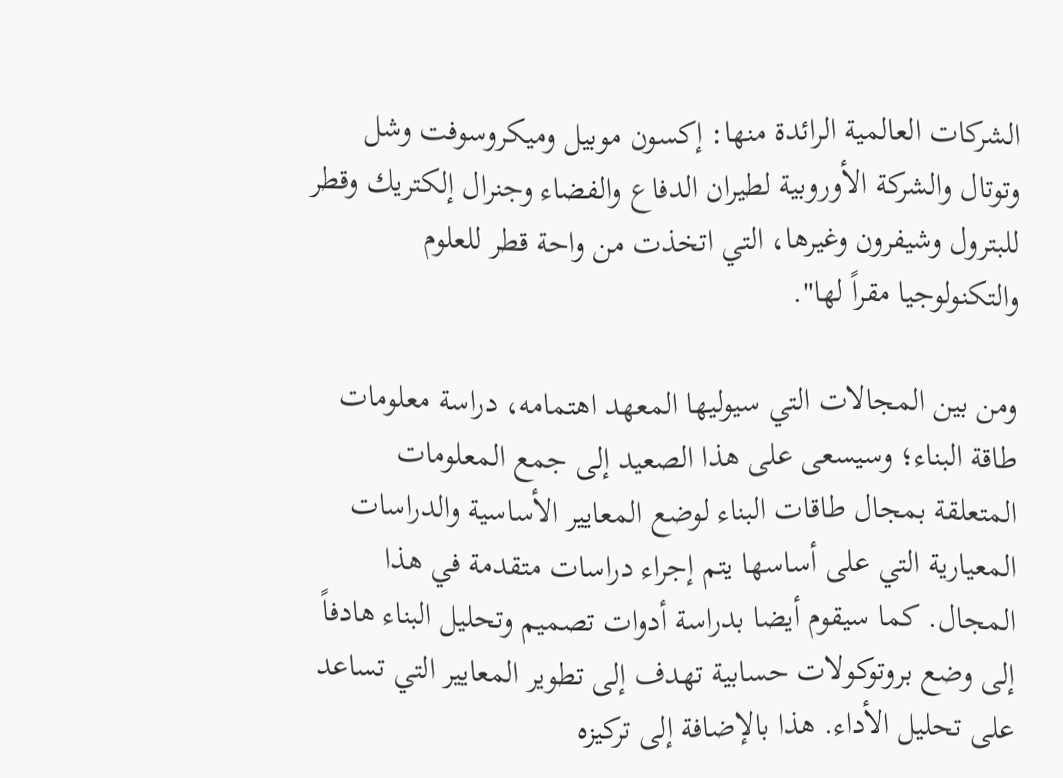الشركات العالمية الرائدة منها: إكسون موبيل وميكروسوفت وشل وتوتال والشركة الأوروبية لطيران الدفاع والفضاء وجنرال إلكتريك وقطر للبترول وشيفرون وغيرها، التي اتخذت من واحة قطر للعلوم والتكنولوجيا مقراً لها".

ومن بين المجالات التي سيوليها المعهد اهتمامه، دراسة معلومات طاقة البناء؛ وسيسعى على هذا الصعيد إلى جمع المعلومات المتعلقة بمجال طاقات البناء لوضع المعايير الأساسية والدراسات المعيارية التي على أساسها يتم إجراء دراسات متقدمة في هذا المجال. كما سيقوم أيضا بدراسة أدوات تصميم وتحليل البناء هادفاً إلى وضع بروتوكولات حسابية تهدف إلى تطوير المعايير التي تساعد على تحليل الأداء. هذا بالإضافة إلى تركيزه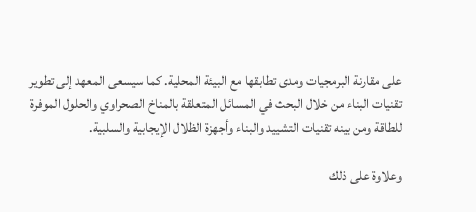على مقارنة البرمجيات ومدى تطابقها مع البيئة المحلية. كما سيسعى المعهد إلى تطوير تقنيات البناء من خلال البحث في المسائل المتعلقة بالمناخ الصحراوي والحلول الموفرة للطاقة ومن بينه تقنيات التشييد والبناء وأجهزة الظلال الإيجابية والسلبية.

وعلاوة على ذلك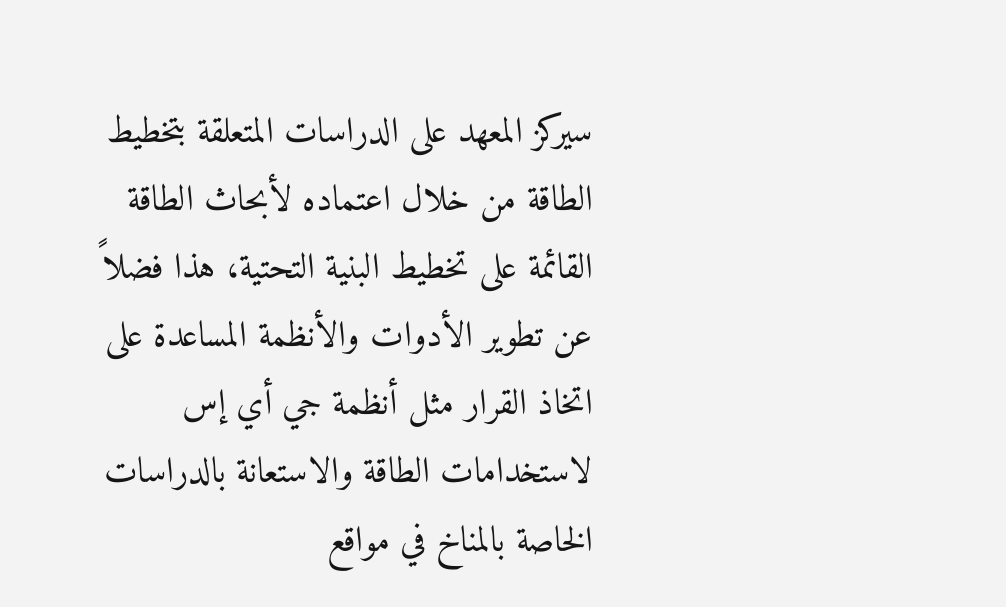سيركز المعهد على الدراسات المتعلقة بتخطيط الطاقة من خلال اعتماده لأبحاث الطاقة القائمة على تخطيط البنية التحتية، هذا فضلاً عن تطوير الأدوات والأنظمة المساعدة على اتخاذ القرار مثل أنظمة جي أي إس لاستخدامات الطاقة والاستعانة بالدراسات الخاصة بالمناخ في مواقع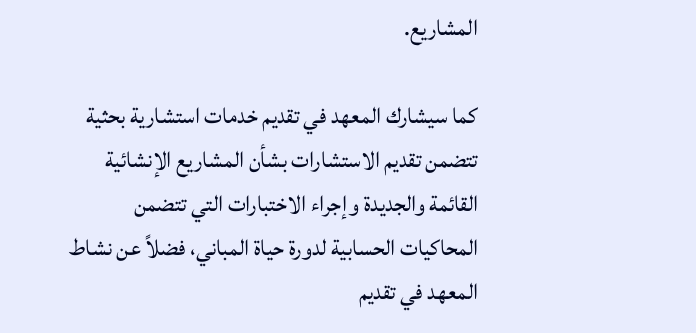المشاريع.

كما سيشارك المعهد في تقديم خدمات استشارية بحثية تتضمن تقديم الاستشارات بشأن المشاريع الإنشائية القائمة والجديدة وإجراء الاختبارات التي تتضمن المحاكيات الحسابية لدورة حياة المباني، فضلاً عن نشاط المعهد في تقديم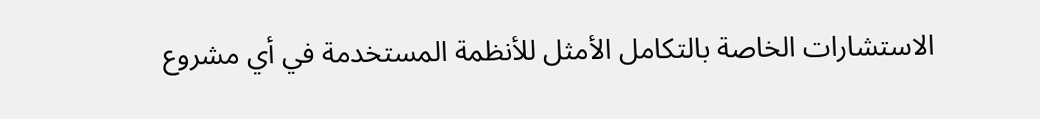الاستشارات الخاصة بالتكامل الأمثل للأنظمة المستخدمة في أي مشروع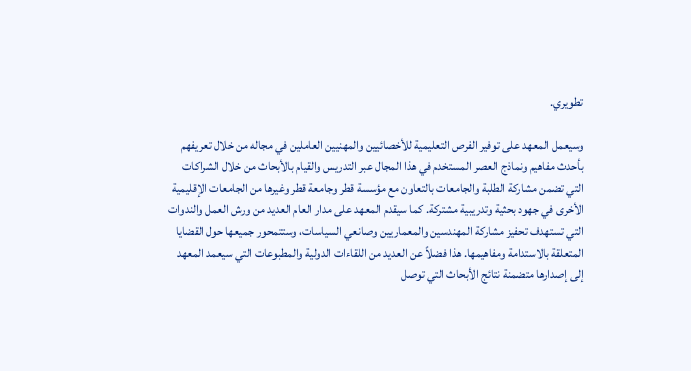تطويري.

وسيعمل المعهد على توفير الفرص التعليمية للأخصائيين والمهنيين العاملين في مجاله من خلال تعريفهم بأحدث مفاهيم ونماذج العصر المستخدم في هذا المجال عبر التدريس والقيام بالأبحاث من خلال الشراكات التي تضمن مشاركة الطلبة والجامعات بالتعاون مع مؤسسة قطر وجامعة قطر وغيرها من الجامعات الإقليمية الأخرى في جهود بحثية وتدريبية مشتركة. كما سيقدم المعهد على مدار العام العديد من ورش العمل والندوات التي تستهدف تحفيز مشاركة المهندسين والمعماريين وصانعي السياسات، وستتمحور جميعها حول القضايا المتعلقة بالاستدامة ومفاهيمها. هذا فضلاً عن العديد من اللقاءات الدولية والمطبوعات التي سيعمد المعهد إلى إصدارها متضمنة نتائج الأبحاث التي توصل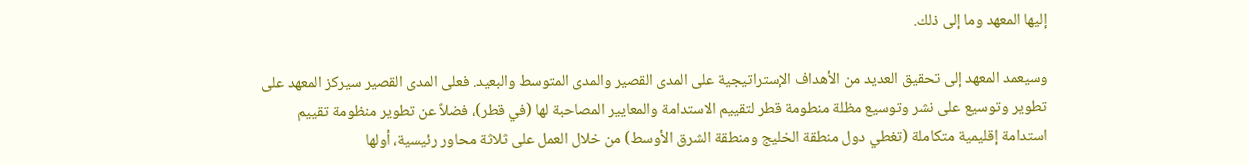إليها المعهد وما إلى ذلك.

وسيعمد المعهد إلى تحقيق العديد من الأهداف الإستراتيجية على المدى القصير والمدى المتوسط والبعيد. فعلى المدى القصير سيركز المعهد على تطوير وتوسيع على نشر وتوسيع مظلة منطومة قطر لتقييم الاستدامة والمعايير المصاحبة لها (في قطر)، فضلاً عن تطوير منظومة تقييم استدامة إقليمية متكاملة (تغطي دول منطقة الخليج ومنطقة الشرق الأوسط) من خلال العمل على ثلاثة محاور رئيسية، أولها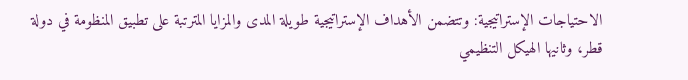الاحتياجات الإستراتيجية: وتتضمن الأهداف الإستراتيجية طويلة المدى والمزايا المترتبة على تطبيق المنظومة في دولة قطر، وثانيها الهيكل التنظيمي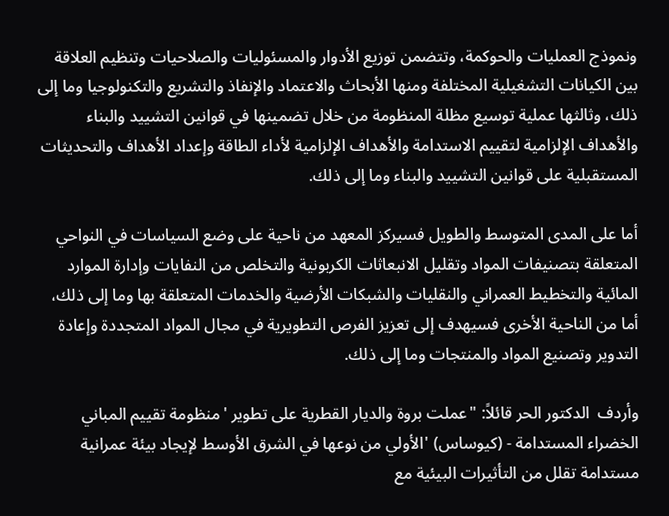ونموذج العمليات والحوكمة، وتتضمن توزيع الأدوار والمسئوليات والصلاحيات وتنظيم العلاقة بين الكيانات التشغيلية المختلفة ومنها الأبحاث والاعتماد والإنفاذ والتشريع والتكنولوجيا وما إلى ذلك، وثالثها عملية توسيع مظلة المنظومة من خلال تضمينها في قوانين التشييد والبناء والأهداف الإلزامية لتقييم الاستدامة والأهداف الإلزامية لأداء الطاقة وإعداد الأهداف والتحديثات المستقبلية على قوانين التشييد والبناء وما إلى ذلك.

أما على المدى المتوسط والطويل فسيركز المعهد من ناحية على وضع السياسات في النواحي المتعلقة بتصنيفات المواد وتقليل الانبعاثات الكربونية والتخلص من النفايات وإدارة الموارد المائية والتخطيط العمراني والنقليات والشبكات الأرضية والخدمات المتعلقة بها وما إلى ذلك، أما من الناحية الأخرى فسيهدف إلى تعزيز الفرص التطويرية في مجال المواد المتجددة وإعادة التدوير وتصنيع المواد والمنتجات وما إلى ذلك.

وأردف  الدكتور الحر قائلاً: "عملت بروة والديار القطرية على تطوير 'منظومة تقييم المباني الخضراء المستدامة - (كيوساس) 'الأولي من نوعها في الشرق الأوسط لإيجاد بيئة عمرانية مستدامة تقلل من التأثيرات البيئية مع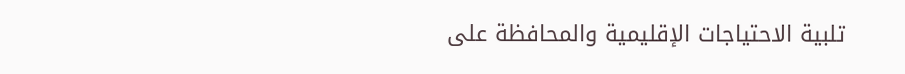تلبية الاحتياجات الإقليمية والمحافظة على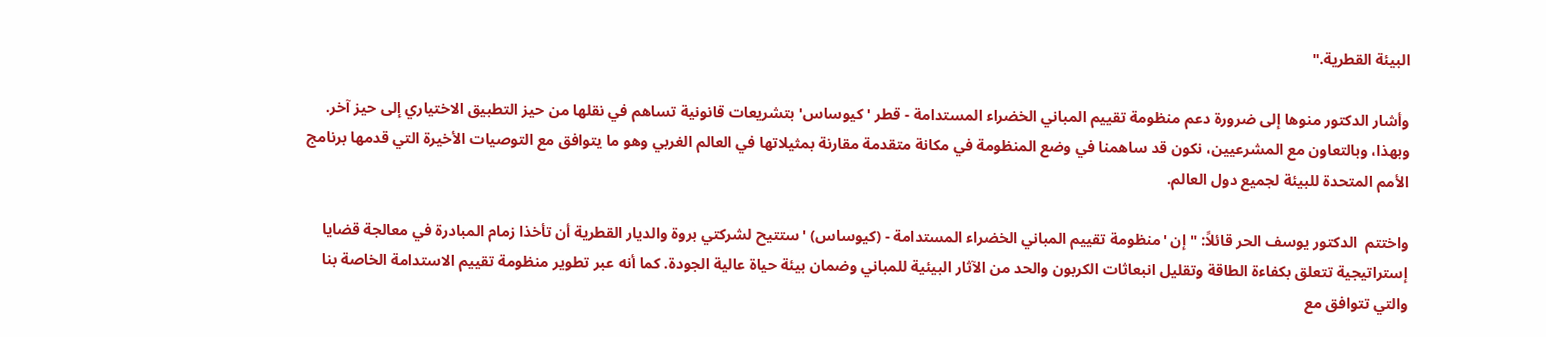البيئة القطرية."

وأشار الدكتور منوها إلى ضرورة دعم منظومة تقييم المباني الخضراء المستدامة - قطر 'كيوساس' بتشريعات قانونية تساهم في نقلها من حيز التطبيق الاختياري إلى حيز آخر. وبهذا، وبالتعاون مع المشرعيين، نكون قد ساهمنا في وضع المنظومة في مكانة متقدمة مقارنة بمثيلاتها في العالم الغربي وهو ما يتوافق مع التوصيات الأخيرة التي قدمها برنامج الأمم المتحدة للبيئة لجميع دول العالم.

واختتم  الدكتور يوسف الحر قائلاً: "إن 'منظومة تقييم المباني الخضراء المستدامة - (كيوساس) 'ستتيح لشركتي بروة والديار القطرية أن تأخذا زمام المبادرة في معالجة قضايا إستراتيجية تتعلق بكفاءة الطاقة وتقليل انبعاثات الكربون والحد من الآثار البيئية للمباني وضمان بيئة حياة عالية الجودة. كما أنه عبر تطوير منظومة تقييم الاستدامة الخاصة بنا والتي تتوافق مع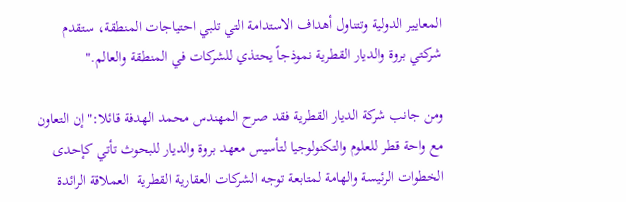المعايير الدولية وتتناول أهداف الاستدامة التي تلبي احتياجات المنطقة، ستقدم شركتي بروة والديار القطرية نموذجاً يحتذي للشركات في المنطقة والعالم."

ومن جانب شركة الديار القطرية فقد صرح المهندس محمد الهدفة قائلا:"إن التعاون مع واحة قطر للعلوم والتكنولوجيا لتأسيس معهد بروة والديار للبحوث تأتي كإحدى الخطوات الرئيسة والهامة لمتابعة توجه الشركات العقارية القطرية  العملاقة الرائدة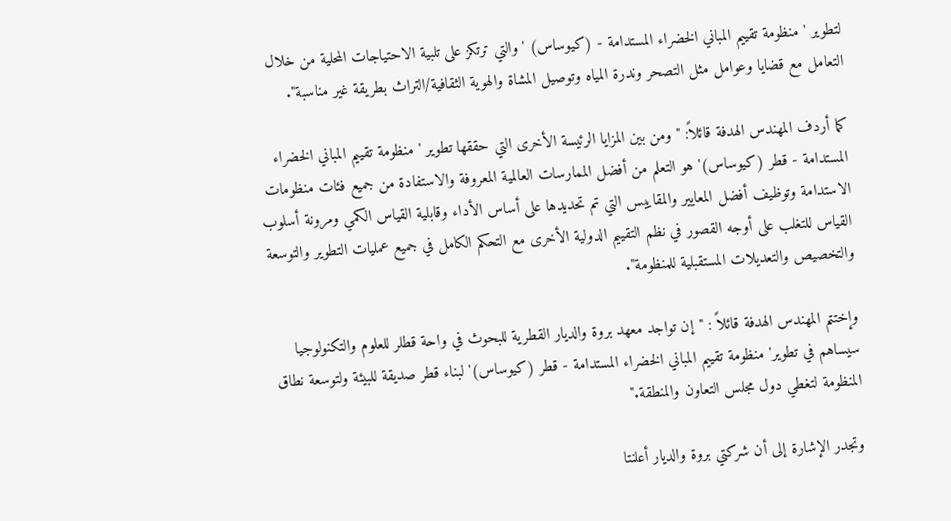لتطوير 'منظومة تقييم المباني الخضراء المستدامة - (كيوساس) 'والتي ترتكز على تلبية الاحتياجات المحلية من خلال التعامل مع قضايا وعوامل مثل التصحر وندرة المياه وتوصيل المشاة والهوية الثقافية/التراث بطريقة غير مناسبة".

كما أردف المهندس الهدفة قائلاً: "ومن بين المزايا الرئيسة الأخرى التي حققها تطوير 'منظومة تقييم المباني الخضراء المستدامة - قطر (كيوساس)'هو التعلم من أفضل الممارسات العالمية المعروفة والاستفادة من جميع فئات منظومات الاستدامة وتوظيف أفضل المعايير والمقاييس التي تم تحديدها على أساس الأداء وقابلية القياس الكمي ومرونة أسلوب القياس للتغلب على أوجه القصور في نظم التقييم الدولية الأخرى مع التحكم الكامل في جميع عمليات التطوير والتوسعة والتخصيص والتعديلات المستقبلية للمنظومة".

وإختتم المهندس الهدفة قائلاً : "إن تواجد معهد بروة والديار القطرية للبحوث في واحة قطلر للعلوم والتكنولوجيا سيساهم في تطوير'منظومة تقييم المباني الخضراء المستدامة - قطر (كيوساس)' لبناء قطر صديقة للبيئة ولتوسعة نطاق المنظومة لتغطي دول مجلس التعاون والمنطقة."

وتجدر الإشارة إلى أن شركتي بروة والديار أعلنتا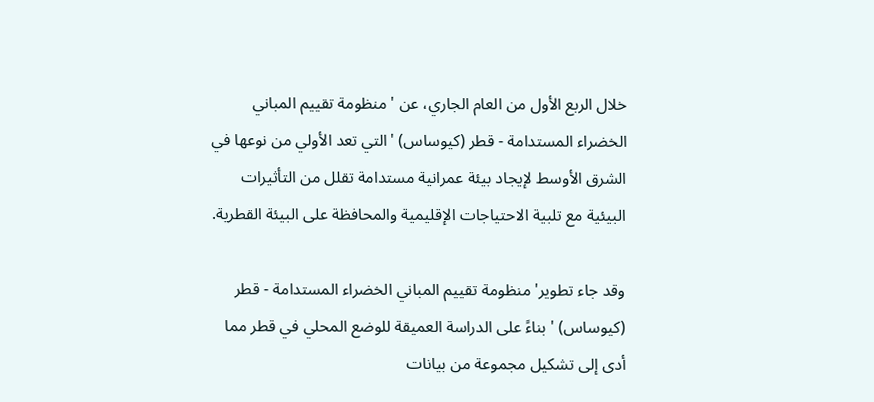خلال الربع الأول من العام الجاري، عن 'منظومة تقييم المباني الخضراء المستدامة - قطر (كيوساس) 'التي تعد الأولي من نوعها في الشرق الأوسط لإيجاد بيئة عمرانية مستدامة تقلل من التأثيرات البيئية مع تلبية الاحتياجات الإقليمية والمحافظة على البيئة القطرية.

وقد جاء تطوير'منظومة تقييم المباني الخضراء المستدامة - قطر (كيوساس) ' بناءً على الدراسة العميقة للوضع المحلي في قطر مما أدى إلى تشكيل مجموعة من بيانات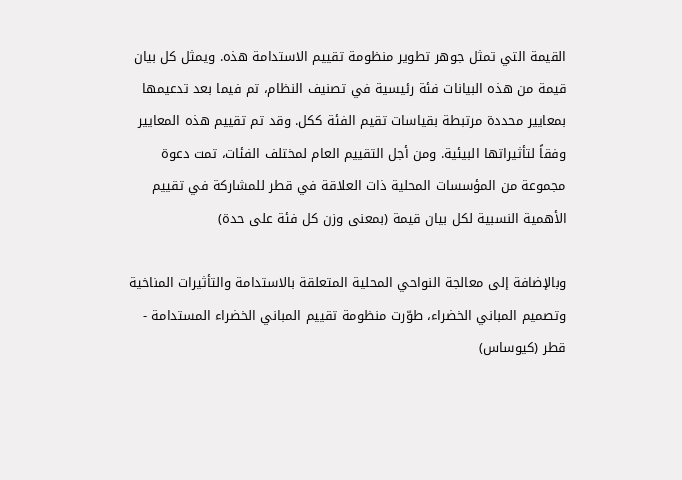القيمة التي تمثل جوهر تطوير منظومة تقييم الاستدامة هذه. ويمثل كل بيان قيمة من هذه البيانات فئة رئيسية في تصنيف النظام، تم فيما بعد تدعيمها بمعايير محددة مرتبطة بقياسات تقيم الفئة ككل. وقد تم تقييم هذه المعايير وفقاً لتأثيراتها البيئية. ومن أجل التقييم العام لمختلف الفئات، تمت دعوة مجموعة من المؤسسات المحلية ذات العلاقة في قطر للمشاركة في تقييم الأهمية النسبية لكل بيان قيمة (بمعنى وزن كل فئة على حدة)

وبالإضافة إلى معالجة النواحي المحلية المتعلقة بالاستدامة والتأثيرات المناخية وتصميم المباني الخضراء، طوّرت منظومة تقييم المباني الخضراء المستدامة - قطر (كيوساس)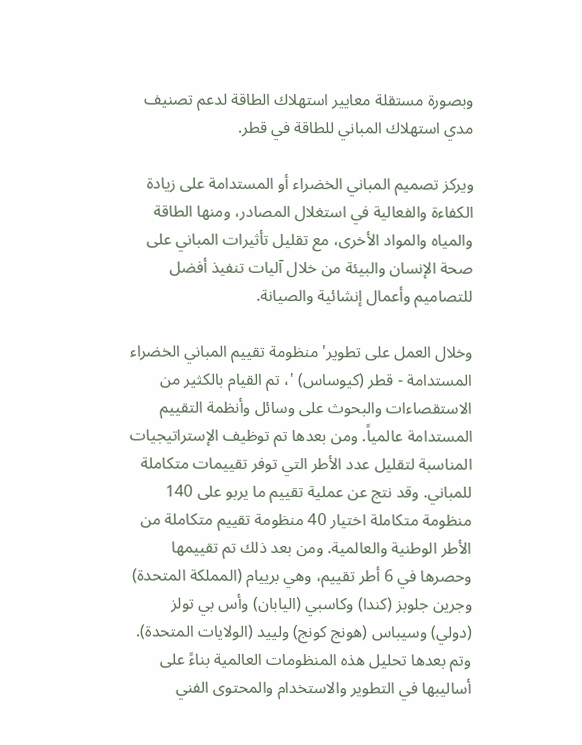وبصورة مستقلة معايير استهلاك الطاقة لدعم تصنيف مدي استهلاك المباني للطاقة في قطر.

ويركز تصميم المباني الخضراء أو المستدامة على زيادة الكفاءة والفعالية في استغلال المصادر، ومنها الطاقة والمياه والمواد الأخرى، مع تقليل تأثيرات المباني على صحة الإنسان والبيئة من خلال آليات تنفيذ أفضل للتصاميم وأعمال إنشائية والصيانة.

وخلال العمل على تطوير'منظومة تقييم المباني الخضراء المستدامة - قطر (كيوساس) '، تم القيام بالكثير من الاستقصاءات والبحوث على وسائل وأنظمة التقييم المستدامة عالمياً. ومن بعدها تم توظيف الإستراتيجيات المناسبة لتقليل عدد الأطر التي توفر تقييمات متكاملة للمباني. وقد نتج عن عملية تقييم ما يربو على 140 منظومة متكاملة اختيار 40 منظومة تقييم متكاملة من الأطر الوطنية والعالمية. ومن بعد ذلك تم تقييمها وحصرها في 6 أطر تقييم، وهي برييام (المملكة المتحدة) وجرين جلوبز (كندا) وكاسبي (اليابان) وأس بي تولز (دولي) وسيباس (هونج كونج) ولييد (الولايات المتحدة). وتم بعدها تحليل هذه المنظومات العالمية بناءً على أساليبها في التطوير والاستخدام والمحتوى الفني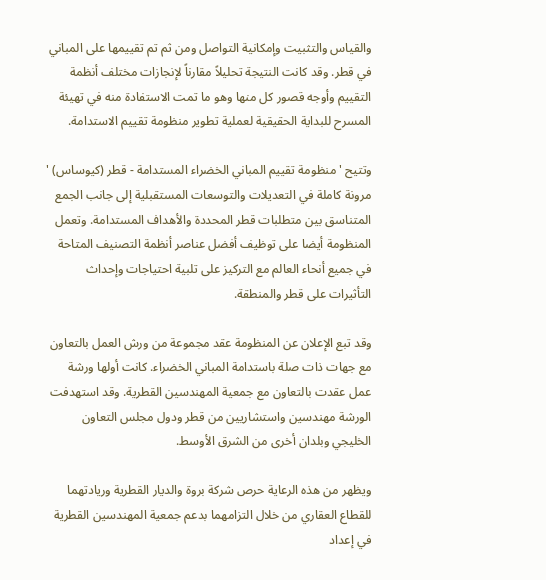والقياس والتثبيت وإمكانية التواصل ومن ثم تم تقييمها على المباني في قطر. وقد كانت النتيجة تحليلاً مقارناً لإنجازات مختلف أنظمة التقييم وأوجه قصور كل منها وهو ما تمت الاستفادة منه في تهيئة المسرح للبداية الحقيقية لعملية تطوير منظومة تقييم الاستدامة.

وتتيح 'منظومة تقييم المباني الخضراء المستدامة - قطر (كيوساس) ' مرونة كاملة في التعديلات والتوسعات المستقبلية إلى جانب الجمع المتناسق بين متطلبات قطر المحددة والأهداف المستدامة. وتعمل المنظومة أيضا على توظيف أفضل عناصر أنظمة التصنيف المتاحة في جميع أنحاء العالم مع التركيز على تلبية احتياجات وإحداث التأثيرات على قطر والمنطقة.

وقد تبع الإعلان عن المنظومة عقد مجموعة من ورش العمل بالتعاون مع جهات ذات صلة باستدامة المباني الخضراء. كانت أولها ورشة عمل عقدت بالتعاون مع جمعية المهندسين القطرية. وقد استهدفت الورشة مهندسين واستشاريين من قطر ودول مجلس التعاون الخليجي وبلدان أخرى من الشرق الأوسط.

ويظهر من هذه الرعاية حرص شركة بروة والديار القطرية وريادتهما للقطاع العقاري من خلال التزامهما بدعم جمعية المهندسين القطرية في إعداد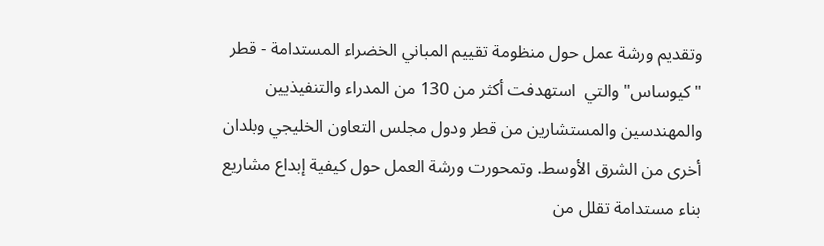وتقديم ورشة عمل حول منظومة تقييم المباني الخضراء المستدامة - قطر "كيوساس" والتي  استهدفت أكثر من 130 من المدراء والتنفيذيين والمهندسين والمستشارين من قطر ودول مجلس التعاون الخليجي وبلدان أخرى من الشرق الأوسط. وتمحورت ورشة العمل حول كيفية إبداع مشاريع بناء مستدامة تقلل من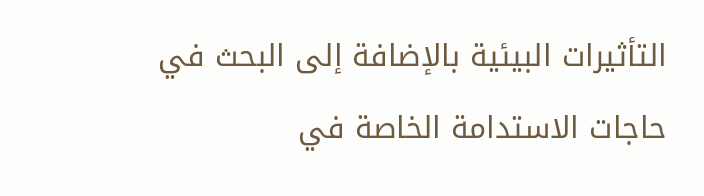التأثيرات البيئية بالإضافة إلى البحث في حاجات الاستدامة الخاصة في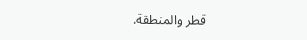قطر والمنطقة.